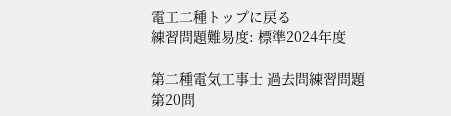電工二種トップに戻る
練習問題難易度: 標準2024年度

第二種電気工事士 過去問練習問題 第20問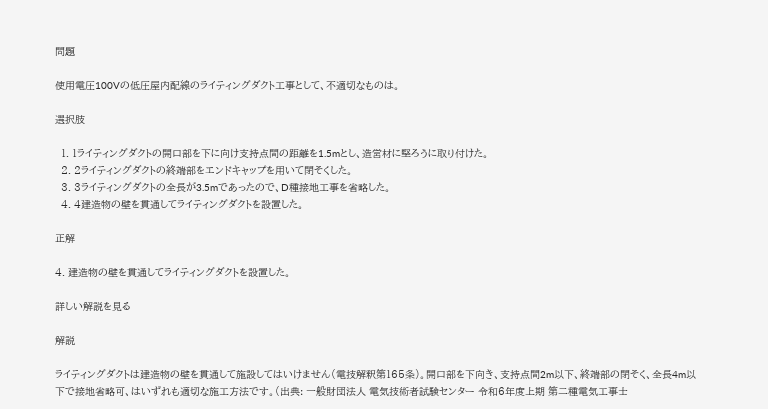問題

使用電圧100Vの低圧屋内配線のライティングダクト工事として、不適切なものは。

選択肢

  1. 1ライティングダクトの開口部を下に向け支持点間の距離を1.5mとし、造営材に堅ろうに取り付けた。
  2. 2ライティングダクトの終端部をエンドキャップを用いて閉そくした。
  3. 3ライティングダクトの全長が3.5mであったので、D種接地工事を省略した。
  4. 4建造物の壁を貫通してライティングダクトを設置した。

正解

4. 建造物の壁を貫通してライティングダクトを設置した。

詳しい解説を見る

解説

ライティングダクトは建造物の壁を貫通して施設してはいけません(電技解釈第165条)。開口部を下向き、支持点間2m以下、終端部の閉そく、全長4m以下で接地省略可、はいずれも適切な施工方法です。(出典: 一般財団法人 電気技術者試験センター 令和6年度上期 第二種電気工事士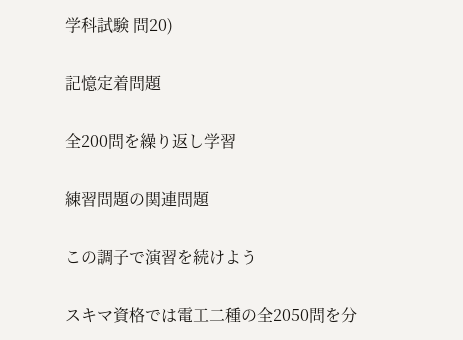学科試験 問20)

記憶定着問題

全200問を繰り返し学習

練習問題の関連問題

この調子で演習を続けよう

スキマ資格では電工二種の全2050問を分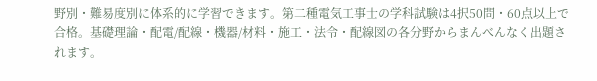野別・難易度別に体系的に学習できます。第二種電気工事士の学科試験は4択50問・60点以上で合格。基礎理論・配電/配線・機器/材料・施工・法令・配線図の各分野からまんべんなく出題されます。